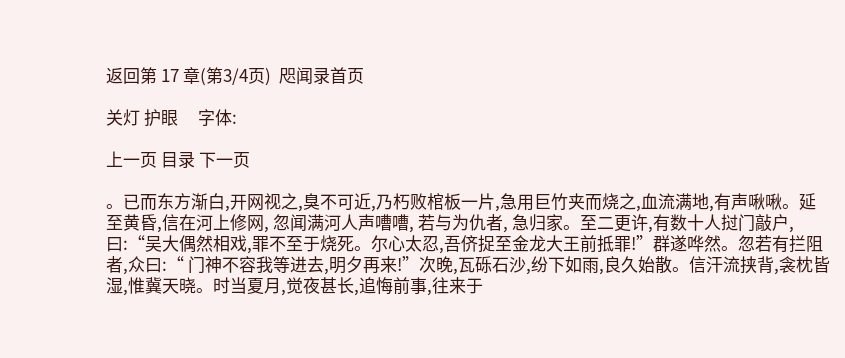返回第 17 章(第3/4页)  咫闻录首页

关灯 护眼     字体:

上一页 目录 下一页

。已而东方渐白,开网视之,臭不可近,乃朽败棺板一片,急用巨竹夹而烧之,血流满地,有声啾啾。延至黄昏,信在河上修网, 忽闻满河人声嘈嘈, 若与为仇者, 急归家。至二更许,有数十人挝门敲户,曰:“吴大偶然相戏,罪不至于烧死。尔心太忍,吾侪捉至金龙大王前抵罪!”群遂哗然。忽若有拦阻者,众曰:“ 门神不容我等进去,明夕再来!”次晚,瓦砾石沙,纷下如雨,良久始散。信汗流挟背,衾枕皆湿,惟冀天晓。时当夏月,觉夜甚长,追悔前事,往来于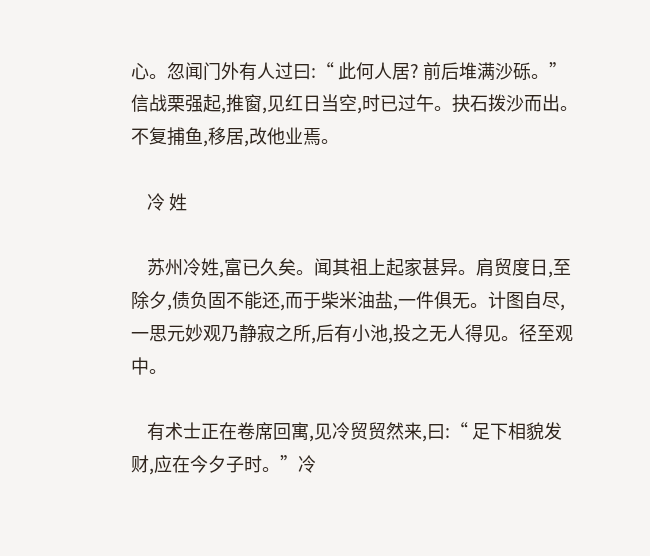心。忽闻门外有人过曰:“ 此何人居? 前后堆满沙砾。”信战栗强起,推窗,见红日当空,时已过午。抉石拨沙而出。不复捕鱼,移居,改他业焉。

    冷 姓

    苏州冷姓,富已久矣。闻其祖上起家甚异。肩贸度日,至除夕,债负固不能还,而于柴米油盐,一件俱无。计图自尽,一思元妙观乃静寂之所,后有小池,投之无人得见。径至观中。

    有术士正在卷席回寓,见冷贸贸然来,曰:“ 足下相貌发财,应在今夕子时。”冷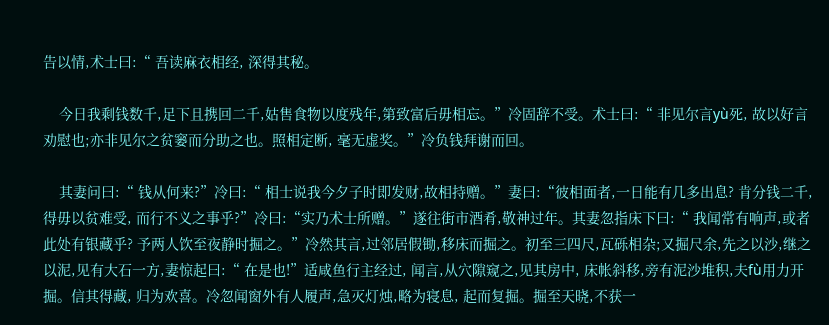告以情,术士曰:“ 吾读麻衣相经, 深得其秘。

    今日我剩钱数千,足下且携回二千,姑售食物以度残年,第致富后毋相忘。”冷固辞不受。术士曰:“ 非见尔言yù死, 故以好言劝慰也;亦非见尔之贫窭而分助之也。照相定断, 毫无虚奖。”冷负钱拜谢而回。

    其妻问曰:“ 钱从何来?”冷曰:“ 相士说我今夕子时即发财,故相持赠。”妻曰:“彼相面者,一日能有几多出息? 肯分钱二千,得毋以贫难受, 而行不义之事乎?”冷曰:“实乃术士所赠。”遂往街市酒肴,敬神过年。其妻忽指床下曰:“ 我闻常有响声,或者此处有银藏乎? 予两人饮至夜静时掘之。”冷然其言,过邻居假锄,移床而掘之。初至三四尺,瓦砾相杂;又掘尺余,先之以沙,继之以泥,见有大石一方,妻惊起曰:“ 在是也!”适咸鱼行主经过, 闻言,从穴隙窥之,见其房中, 床帐斜移,旁有泥沙堆积,夫fù用力开掘。信其得藏, 归为欢喜。冷忽闻窗外有人履声,急灭灯烛,略为寝息, 起而复掘。掘至天晓,不获一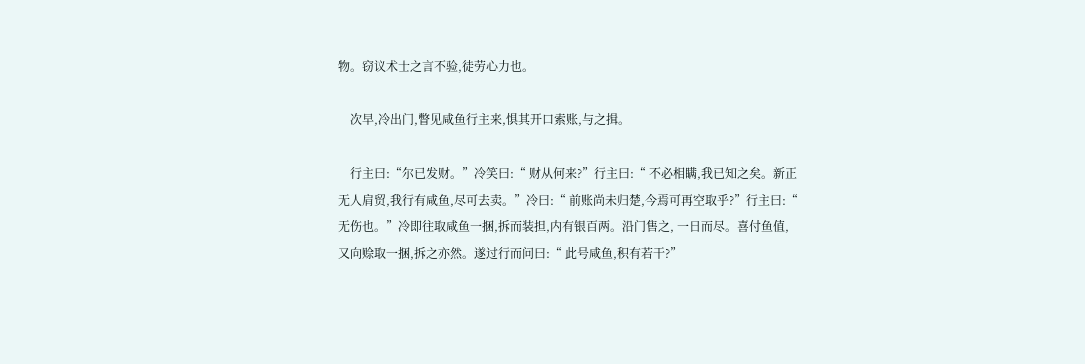物。窃议术士之言不验,徒劳心力也。

    次早,冷出门,瞥见咸鱼行主来,惧其开口索账,与之揖。

    行主曰:“尔已发财。”冷笑曰:“ 财从何来?”行主曰:“ 不必相瞒,我已知之矣。新正无人肩贸,我行有咸鱼,尽可去卖。”冷曰:“ 前账尚未归楚,今焉可再空取乎?”行主曰:“ 无伤也。”冷即往取咸鱼一捆,拆而装担,内有银百两。沿门售之, 一日而尽。喜付鱼值,又向赊取一捆,拆之亦然。遂过行而问曰:“ 此号咸鱼,积有若干?”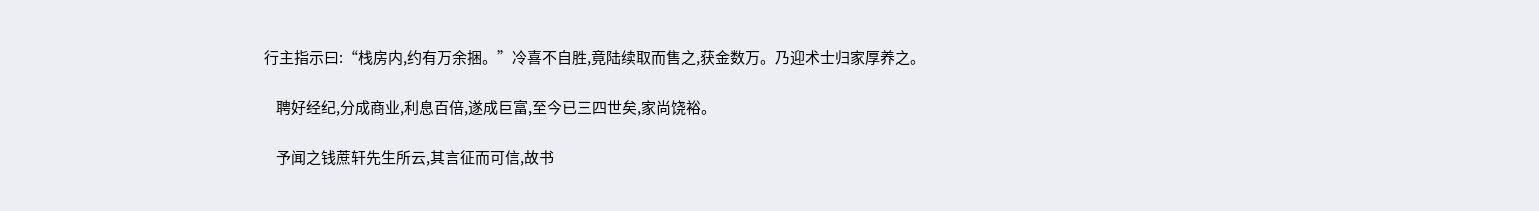行主指示曰:“栈房内,约有万余捆。”冷喜不自胜,竟陆续取而售之,获金数万。乃迎术士归家厚养之。

    聘好经纪,分成商业,利息百倍,遂成巨富,至今已三四世矣,家尚饶裕。

    予闻之钱蔗轩先生所云,其言征而可信,故书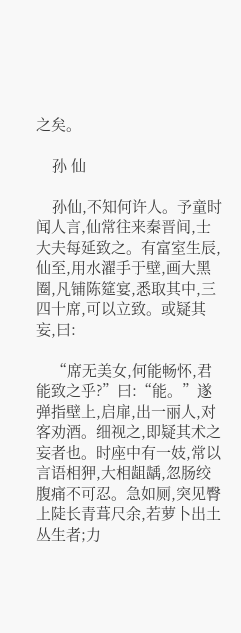之矣。

    孙 仙

    孙仙,不知何许人。予童时闻人言,仙常往来秦晋间,士大夫每延致之。有富室生辰,仙至,用水濯手于壁,画大黑圈,凡铺陈筵宴,悉取其中,三四十席,可以立致。或疑其妄,曰:

    “席无美女,何能畅怀,君能致之乎?”曰:“能。”遂弹指壁上,启扉,出一丽人,对客劝酒。细视之,即疑其术之妄者也。时座中有一妓,常以言语相狎,大相龃龋,忽肠绞腹痛不可忍。急如厕,突见臀上陡长青葺尺余,若萝卜出土丛生者;力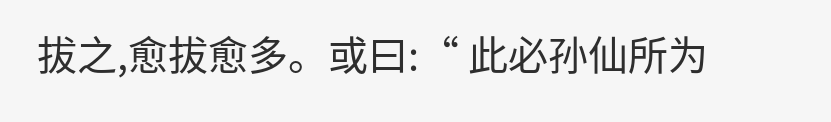拔之,愈拔愈多。或曰:“ 此必孙仙所为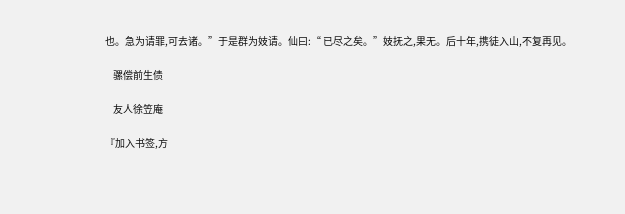也。急为请罪,可去诸。”于是群为妓请。仙曰:“ 已尽之矣。”妓抚之,果无。后十年,携徒入山,不复再见。

    骡偿前生债

    友人徐笠庵

『加入书签,方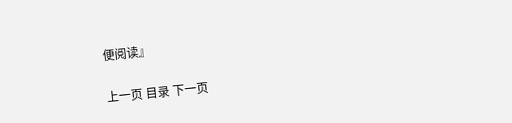便阅读』

上一页 目录 下一页